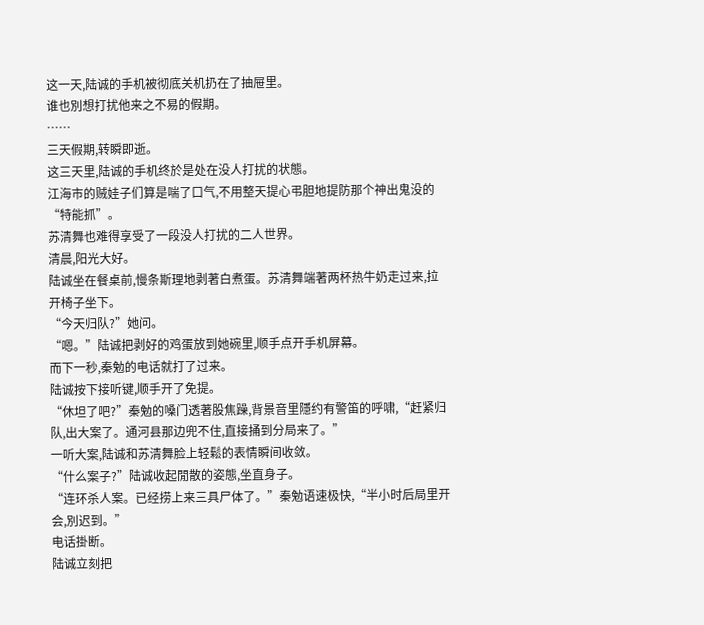这一天,陆诚的手机被彻底关机扔在了抽屉里。
谁也別想打扰他来之不易的假期。
……
三天假期,转瞬即逝。
这三天里,陆诚的手机终於是处在没人打扰的状態。
江海市的贼娃子们算是喘了口气,不用整天提心弔胆地提防那个神出鬼没的“特能抓”。
苏清舞也难得享受了一段没人打扰的二人世界。
清晨,阳光大好。
陆诚坐在餐桌前,慢条斯理地剥著白煮蛋。苏清舞端著两杯热牛奶走过来,拉开椅子坐下。
“今天归队?”她问。
“嗯。”陆诚把剥好的鸡蛋放到她碗里,顺手点开手机屏幕。
而下一秒,秦勉的电话就打了过来。
陆诚按下接听键,顺手开了免提。
“休坦了吧?”秦勉的嗓门透著股焦躁,背景音里隱约有警笛的呼啸,“赶紧归队,出大案了。通河县那边兜不住,直接捅到分局来了。”
一听大案,陆诚和苏清舞脸上轻鬆的表情瞬间收敛。
“什么案子?”陆诚收起閒散的姿態,坐直身子。
“连环杀人案。已经捞上来三具尸体了。”秦勉语速极快,“半小时后局里开会,別迟到。”
电话掛断。
陆诚立刻把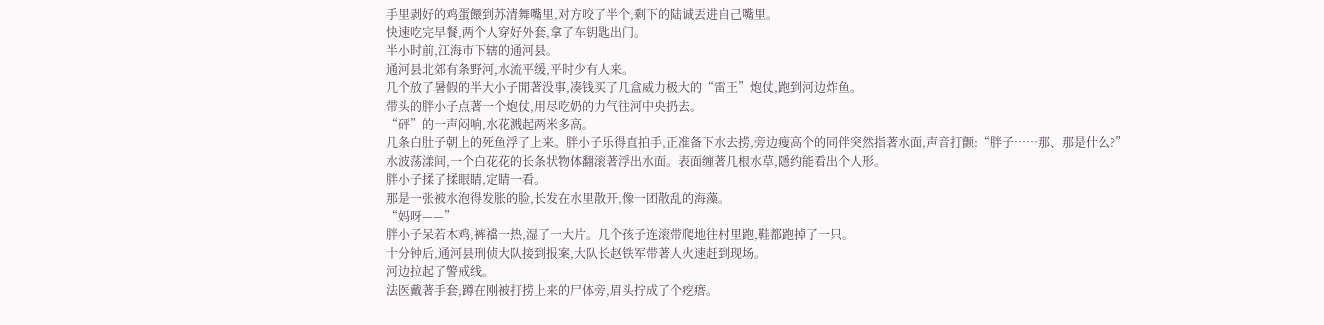手里剥好的鸡蛋餵到苏清舞嘴里,对方咬了半个,剩下的陆诚丟进自己嘴里。
快速吃完早餐,两个人穿好外套,拿了车钥匙出门。
半小时前,江海市下辖的通河县。
通河县北郊有条野河,水流平缓,平时少有人来。
几个放了暑假的半大小子閒著没事,凑钱买了几盒威力极大的“雷王”炮仗,跑到河边炸鱼。
带头的胖小子点著一个炮仗,用尽吃奶的力气往河中央扔去。
“砰”的一声闷响,水花溅起两米多高。
几条白肚子朝上的死鱼浮了上来。胖小子乐得直拍手,正准备下水去捞,旁边瘦高个的同伴突然指著水面,声音打颤:“胖子……那、那是什么?”
水波荡漾间,一个白花花的长条状物体翻滚著浮出水面。表面缠著几根水草,隱约能看出个人形。
胖小子揉了揉眼睛,定睛一看。
那是一张被水泡得发胀的脸,长发在水里散开,像一团散乱的海藻。
“妈呀——”
胖小子呆若木鸡,裤襠一热,湿了一大片。几个孩子连滚带爬地往村里跑,鞋都跑掉了一只。
十分钟后,通河县刑侦大队接到报案,大队长赵铁军带著人火速赶到现场。
河边拉起了警戒线。
法医戴著手套,蹲在刚被打捞上来的尸体旁,眉头拧成了个疙瘩。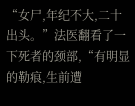“女尸,年纪不大,二十出头。”法医翻看了一下死者的颈部,“有明显的勒痕,生前遭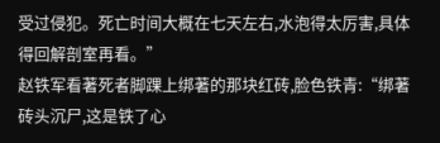受过侵犯。死亡时间大概在七天左右,水泡得太厉害,具体得回解剖室再看。”
赵铁军看著死者脚踝上绑著的那块红砖,脸色铁青:“绑著砖头沉尸,这是铁了心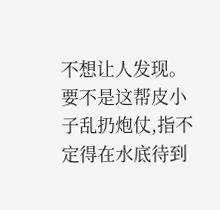不想让人发现。要不是这帮皮小子乱扔炮仗,指不定得在水底待到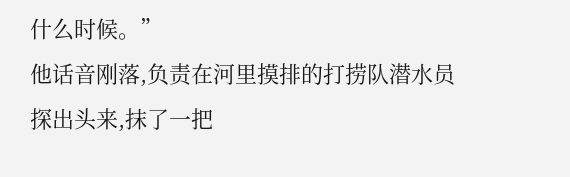什么时候。”
他话音刚落,负责在河里摸排的打捞队潜水员探出头来,抹了一把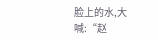脸上的水,大喊:“赵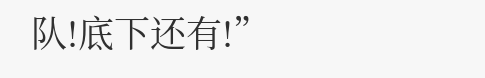队!底下还有!”